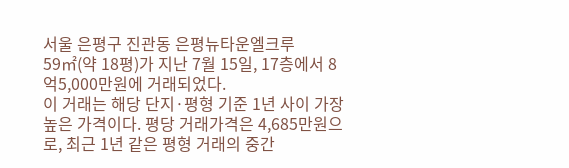서울 은평구 진관동 은평뉴타운엘크루 59㎡(약 18평)가 지난 7월 15일, 17층에서 8억5,000만원에 거래되었다.
이 거래는 해당 단지·평형 기준 1년 사이 가장 높은 가격이다. 평당 거래가격은 4,685만원으로, 최근 1년 같은 평형 거래의 중간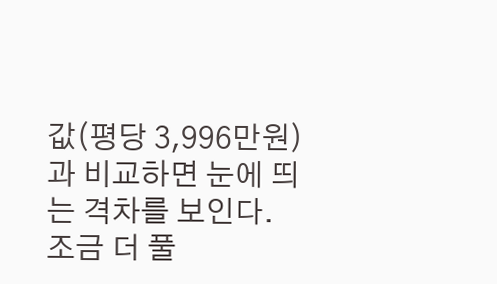값(평당 3,996만원)과 비교하면 눈에 띄는 격차를 보인다.
조금 더 풀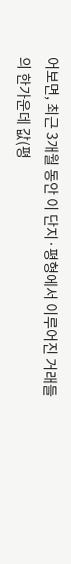어보면, 최근 3개월 동안 이 단지·평형에서 이루어진 거래들의 한가운데 값(평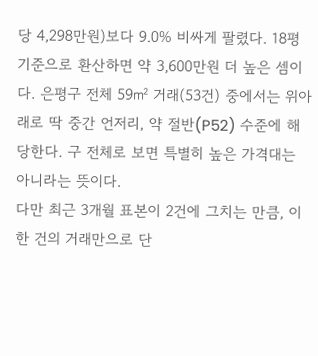당 4,298만원)보다 9.0% 비싸게 팔렸다. 18평 기준으로 환산하면 약 3,600만원 더 높은 셈이다. 은평구 전체 59㎡ 거래(53건) 중에서는 위아래로 딱 중간 언저리, 약 절반(P52) 수준에 해당한다. 구 전체로 보면 특별히 높은 가격대는 아니라는 뜻이다.
다만 최근 3개월 표본이 2건에 그치는 만큼, 이 한 건의 거래만으로 단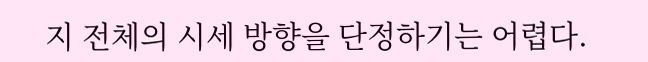지 전체의 시세 방향을 단정하기는 어렵다.